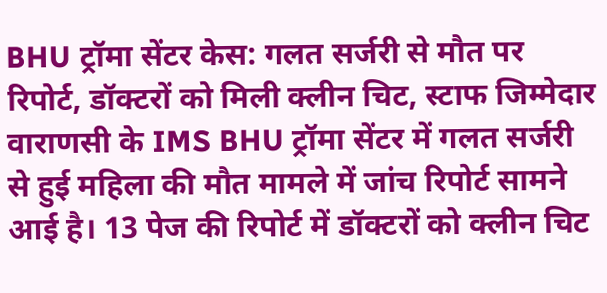BHU ट्रॉमा सेंटर केस: गलत सर्जरी से मौत पर रिपोर्ट, डॉक्टरों को मिली क्लीन चिट, स्टाफ जिम्मेदार
वाराणसी के IMS BHU ट्रॉमा सेंटर में गलत सर्जरी से हुई महिला की मौत मामले में जांच रिपोर्ट सामने आई है। 13 पेज की रिपोर्ट में डॉक्टरों को क्लीन चिट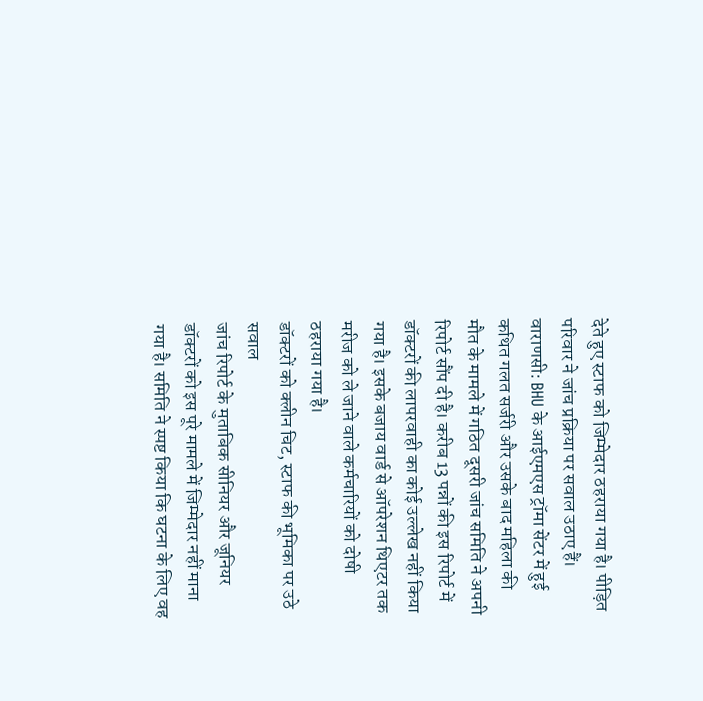देते हुए स्टाफ को जिम्मेदार ठहराया गया है। पीड़ित परिवार ने जांच प्रक्रिया पर सवाल उठाए हैं।
वाराणसी: BHU के आईएमएस ट्रॉमा सेंटर में हुई कथित गलत सर्जरी और उसके बाद महिला की मौत के मामले में गठित दूसरी जांच समिति ने अपनी रिपोर्ट सौंप दी है। करीब 13 पन्नों की इस रिपोर्ट में डॉक्टरों की लापरवाही का कोई उल्लेख नहीं किया गया है। इसके बजाय वार्ड से ऑपरेशन थिएटर तक मरीज को ले जाने वाले कर्मचारियों को दोषी ठहराया गया है।
डॉक्टरों को क्लीन चिट, स्टाफ की भूमिका पर उठे सवाल
जांच रिपोर्ट के मुताबिक सीनियर और जूनियर डॉक्टरों को इस पूरे मामले में जिम्मेदार नहीं माना गया है। समिति ने स्पष्ट किया कि घटना के लिए वह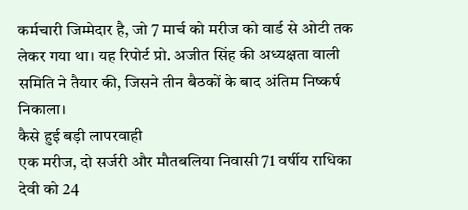कर्मचारी जिम्मेदार है, जो 7 मार्च को मरीज को वार्ड से ओटी तक लेकर गया था। यह रिपोर्ट प्रो. अजीत सिंह की अध्यक्षता वाली समिति ने तैयार की, जिसने तीन बैठकों के बाद अंतिम निष्कर्ष निकाला।
कैसे हुई बड़ी लापरवाही
एक मरीज, दो सर्जरी और मौतबलिया निवासी 71 वर्षीय राधिका देवी को 24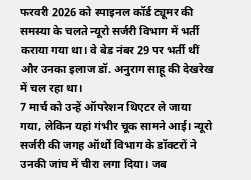फरवरी 2026 को स्पाइनल कॉर्ड ट्यूमर की समस्या के चलते न्यूरो सर्जरी विभाग में भर्ती कराया गया था। वे बेड नंबर 29 पर भर्ती थीं और उनका इलाज डॉ. अनुराग साहू की देखरेख में चल रहा था।
7 मार्च को उन्हें ऑपरेशन थिएटर ले जाया गया, लेकिन यहां गंभीर चूक सामने आई। न्यूरो सर्जरी की जगह ऑर्थो विभाग के डॉक्टरों ने उनकी जांघ में चीरा लगा दिया। जब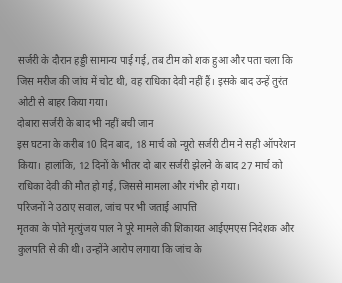सर्जरी के दौरान हड्डी सामान्य पाई गई, तब टीम को शक हुआ और पता चला कि जिस मरीज की जांघ में चोट थी, वह राधिका देवी नहीं हैं। इसके बाद उन्हें तुरंत ओटी से बाहर किया गया।
दोबारा सर्जरी के बाद भी नहीं बची जान
इस घटना के करीब 10 दिन बाद, 18 मार्च को न्यूरो सर्जरी टीम ने सही ऑपरेशन किया। हालांकि, 12 दिनों के भीतर दो बार सर्जरी झेलने के बाद 27 मार्च को राधिका देवी की मौत हो गई, जिससे मामला और गंभीर हो गया।
परिजनों ने उठाए सवाल, जांच पर भी जताई आपत्ति
मृतका के पोते मृत्युंजय पाल ने पूरे मामले की शिकायत आईएमएस निदेशक और कुलपति से की थी। उन्होंने आरोप लगाया कि जांच के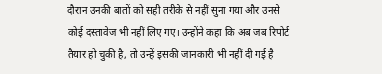दौरान उनकी बातों को सही तरीके से नहीं सुना गया और उनसे कोई दस्तावेज भी नहीं लिए गए। उन्होंने कहा कि अब जब रिपोर्ट तैयार हो चुकी है, तो उन्हें इसकी जानकारी भी नहीं दी गई है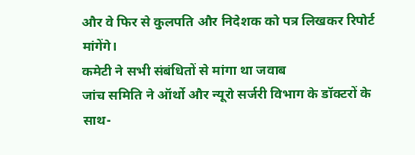और वे फिर से कुलपति और निदेशक को पत्र लिखकर रिपोर्ट मांगेंगे।
कमेटी ने सभी संबंधितों से मांगा था जवाब
जांच समिति ने ऑर्थो और न्यूरो सर्जरी विभाग के डॉक्टरों के साथ-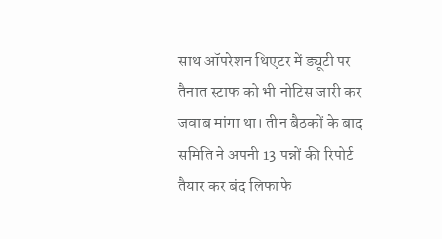साथ ऑपरेशन थिएटर में ड्यूटी पर तैनात स्टाफ को भी नोटिस जारी कर जवाब मांगा था। तीन बैठकों के बाद समिति ने अपनी 13 पन्नों की रिपोर्ट तैयार कर बंद लिफाफे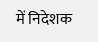में निदेशक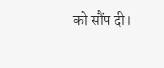को सौंप दी।